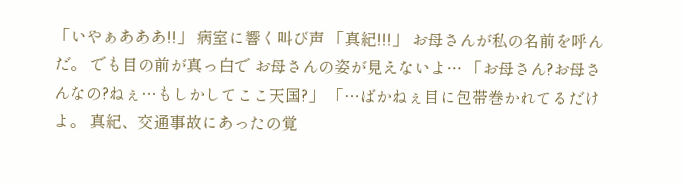「いやぁあああ!!」 病室に響く叫び声 「真紀!!!」 お母さんが私の名前を呼んだ。 でも目の前が真っ白で お母さんの姿が見えないよ… 「お母さん?お母さんなの?ねぇ…もしかしてここ天国?」 「…ばかねぇ目に包帯巻かれてるだけよ。 真紀、交通事故にあったの覚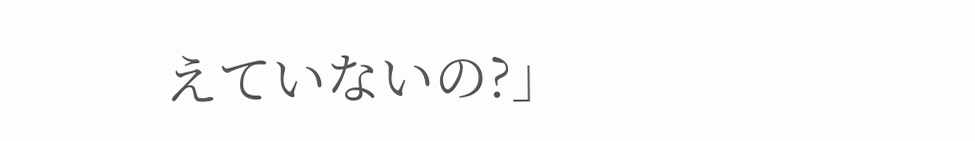えていないの?」